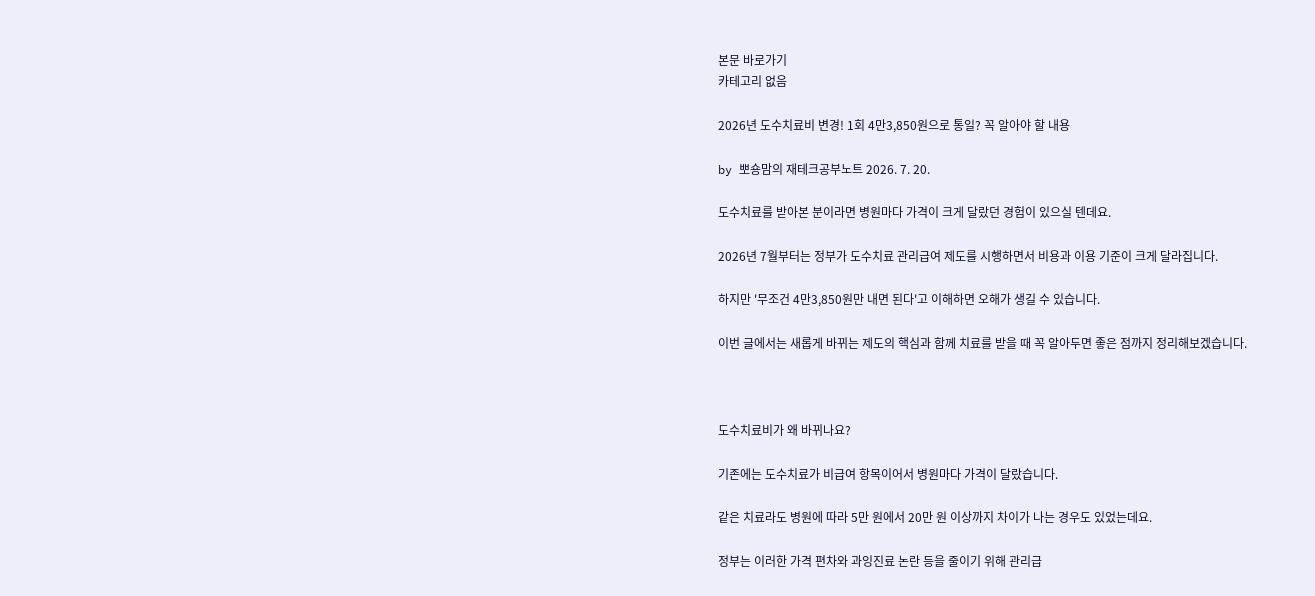본문 바로가기
카테고리 없음

2026년 도수치료비 변경! 1회 4만3,850원으로 통일? 꼭 알아야 할 내용

by 뽀숑맘의 재테크공부노트 2026. 7. 20.

도수치료를 받아본 분이라면 병원마다 가격이 크게 달랐던 경험이 있으실 텐데요.

2026년 7월부터는 정부가 도수치료 관리급여 제도를 시행하면서 비용과 이용 기준이 크게 달라집니다.

하지만 '무조건 4만3,850원만 내면 된다'고 이해하면 오해가 생길 수 있습니다.

이번 글에서는 새롭게 바뀌는 제도의 핵심과 함께 치료를 받을 때 꼭 알아두면 좋은 점까지 정리해보겠습니다.



도수치료비가 왜 바뀌나요?

기존에는 도수치료가 비급여 항목이어서 병원마다 가격이 달랐습니다.

같은 치료라도 병원에 따라 5만 원에서 20만 원 이상까지 차이가 나는 경우도 있었는데요.

정부는 이러한 가격 편차와 과잉진료 논란 등을 줄이기 위해 관리급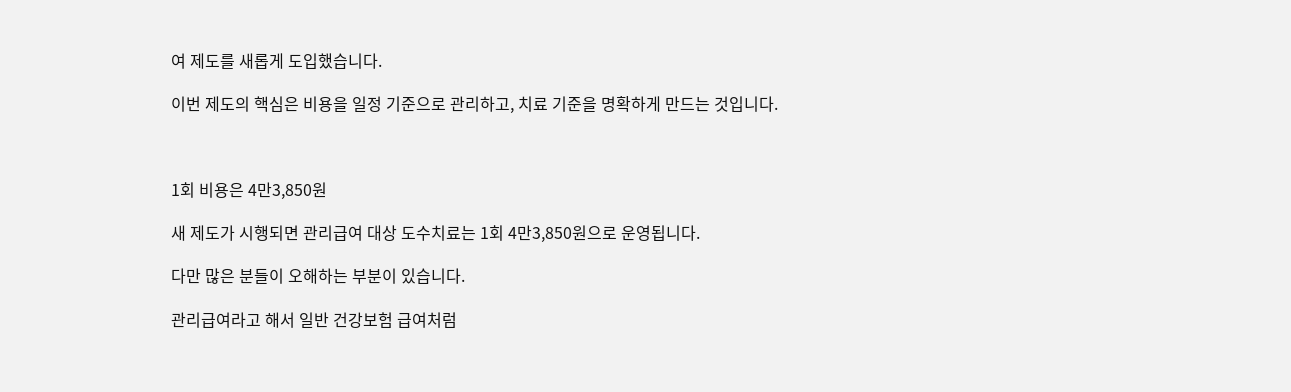여 제도를 새롭게 도입했습니다.

이번 제도의 핵심은 비용을 일정 기준으로 관리하고, 치료 기준을 명확하게 만드는 것입니다.



1회 비용은 4만3,850원

새 제도가 시행되면 관리급여 대상 도수치료는 1회 4만3,850원으로 운영됩니다.

다만 많은 분들이 오해하는 부분이 있습니다.

관리급여라고 해서 일반 건강보험 급여처럼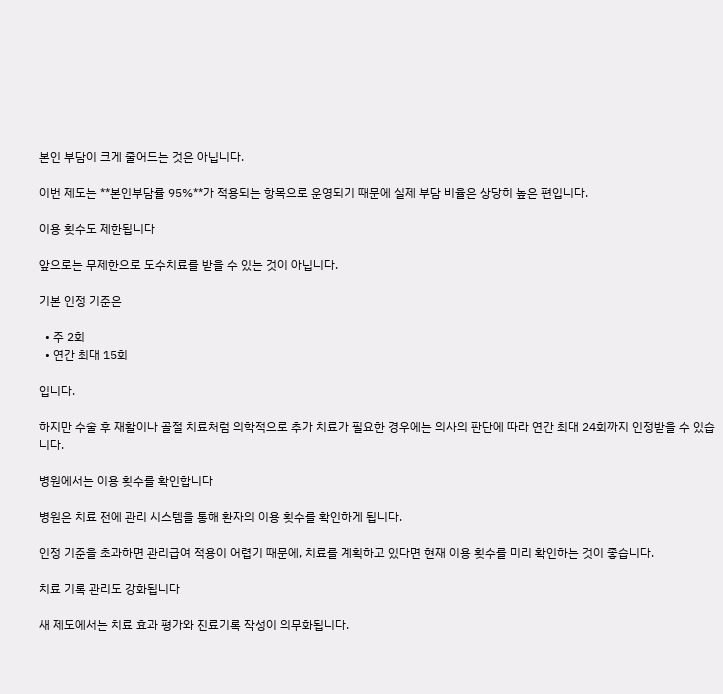본인 부담이 크게 줄어드는 것은 아닙니다.

이번 제도는 **본인부담률 95%**가 적용되는 항목으로 운영되기 때문에 실제 부담 비율은 상당히 높은 편입니다.

이용 횟수도 제한됩니다

앞으로는 무제한으로 도수치료를 받을 수 있는 것이 아닙니다.

기본 인정 기준은

  • 주 2회
  • 연간 최대 15회

입니다.

하지만 수술 후 재활이나 골절 치료처럼 의학적으로 추가 치료가 필요한 경우에는 의사의 판단에 따라 연간 최대 24회까지 인정받을 수 있습니다.

병원에서는 이용 횟수를 확인합니다

병원은 치료 전에 관리 시스템을 통해 환자의 이용 횟수를 확인하게 됩니다.

인정 기준을 초과하면 관리급여 적용이 어렵기 때문에, 치료를 계획하고 있다면 현재 이용 횟수를 미리 확인하는 것이 좋습니다.

치료 기록 관리도 강화됩니다

새 제도에서는 치료 효과 평가와 진료기록 작성이 의무화됩니다.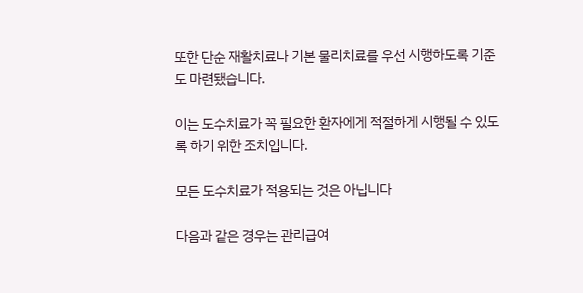또한 단순 재활치료나 기본 물리치료를 우선 시행하도록 기준도 마련됐습니다.

이는 도수치료가 꼭 필요한 환자에게 적절하게 시행될 수 있도록 하기 위한 조치입니다.

모든 도수치료가 적용되는 것은 아닙니다

다음과 같은 경우는 관리급여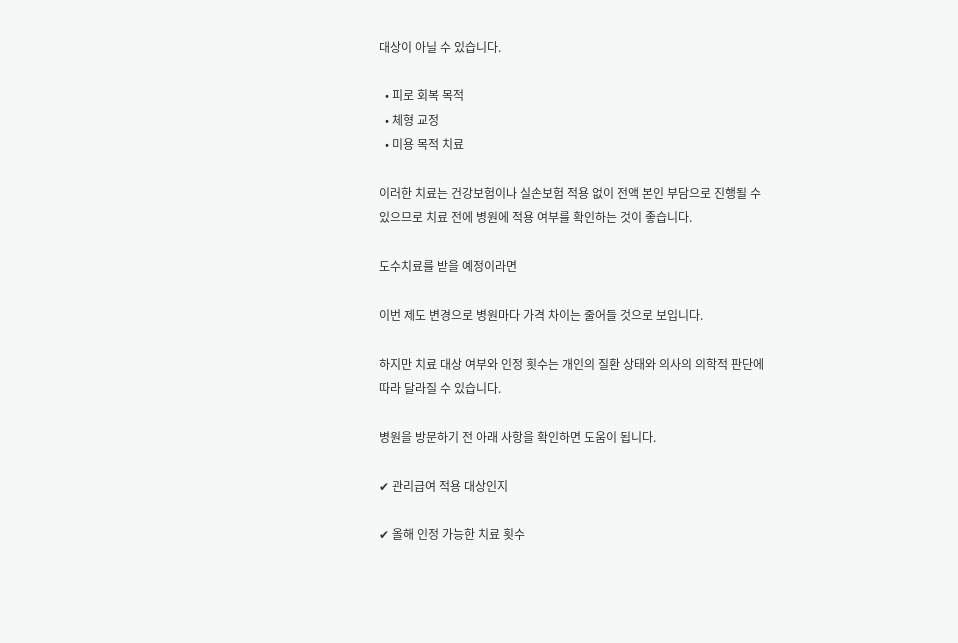대상이 아닐 수 있습니다.

  • 피로 회복 목적
  • 체형 교정
  • 미용 목적 치료

이러한 치료는 건강보험이나 실손보험 적용 없이 전액 본인 부담으로 진행될 수 있으므로 치료 전에 병원에 적용 여부를 확인하는 것이 좋습니다.

도수치료를 받을 예정이라면

이번 제도 변경으로 병원마다 가격 차이는 줄어들 것으로 보입니다.

하지만 치료 대상 여부와 인정 횟수는 개인의 질환 상태와 의사의 의학적 판단에 따라 달라질 수 있습니다.

병원을 방문하기 전 아래 사항을 확인하면 도움이 됩니다.

✔ 관리급여 적용 대상인지

✔ 올해 인정 가능한 치료 횟수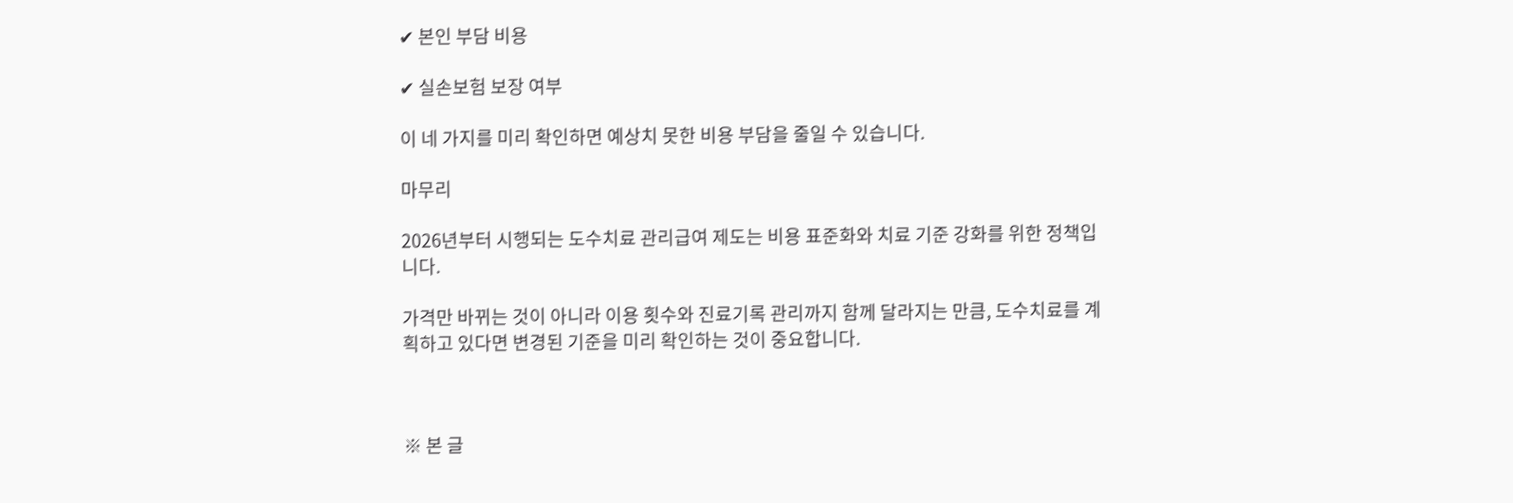✔ 본인 부담 비용

✔ 실손보험 보장 여부

이 네 가지를 미리 확인하면 예상치 못한 비용 부담을 줄일 수 있습니다.

마무리

2026년부터 시행되는 도수치료 관리급여 제도는 비용 표준화와 치료 기준 강화를 위한 정책입니다.

가격만 바뀌는 것이 아니라 이용 횟수와 진료기록 관리까지 함께 달라지는 만큼, 도수치료를 계획하고 있다면 변경된 기준을 미리 확인하는 것이 중요합니다.



※ 본 글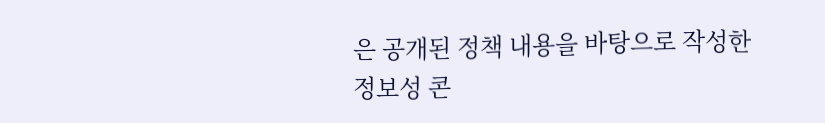은 공개된 정책 내용을 바탕으로 작성한 정보성 콘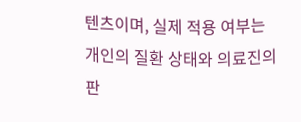텐츠이며, 실제 적용 여부는 개인의 질환 상태와 의료진의 판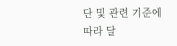단 및 관련 기준에 따라 달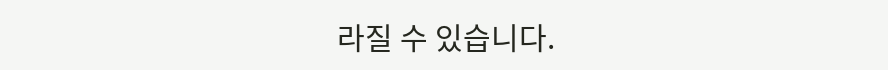라질 수 있습니다.